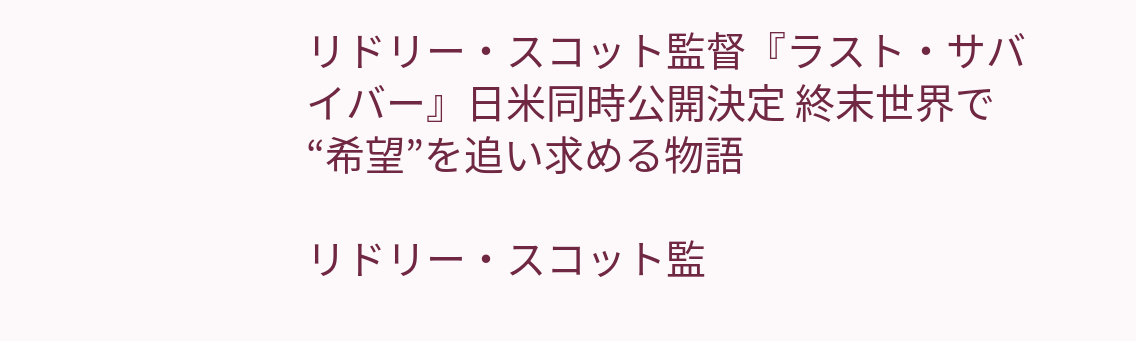リドリー・スコット監督『ラスト・サバイバー』日米同時公開決定 終末世界で“希望”を追い求める物語

リドリー・スコット監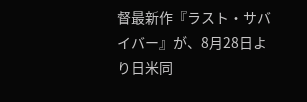督最新作『ラスト・サバイバー』が、8月28日より日米同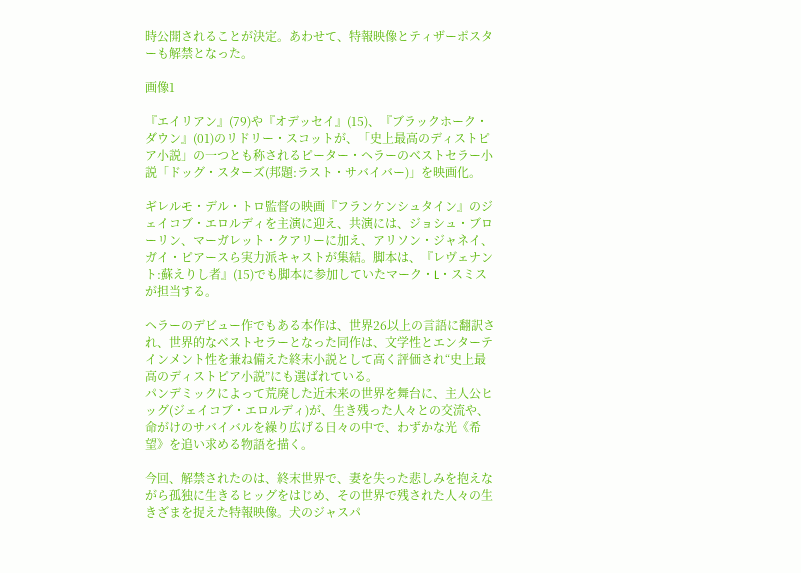時公開されることが決定。あわせて、特報映像とティザーポスターも解禁となった。

画像1

『エイリアン』(79)や『オデッセイ』(15)、『ブラックホーク・ダウン』(01)のリドリー・スコットが、「史上最高のディストピア小説」の一つとも称されるピーター・ヘラーのベストセラー小説「ドッグ・スターズ(邦題:ラスト・サバイバー)」を映画化。

ギレルモ・デル・トロ監督の映画『フランケンシュタイン』のジェイコブ・エロルディを主演に迎え、共演には、ジョシュ・ブローリン、マーガレット・クアリーに加え、アリソン・ジャネイ、ガイ・ピアースら実力派キャストが集結。脚本は、『レヴェナント:蘇えりし者』(15)でも脚本に参加していたマーク・L・スミスが担当する。

ヘラーのデビュー作でもある本作は、世界26以上の言語に翻訳され、世界的なベストセラーとなった同作は、文学性とエンターテインメント性を兼ね備えた終末小説として高く評価され“史上最高のディストピア小説”にも選ばれている。
パンデミックによって荒廃した近未来の世界を舞台に、主人公ヒッグ(ジェイコブ・エロルディ)が、生き残った人々との交流や、命がけのサバイバルを繰り広げる日々の中で、わずかな光《希望》を追い求める物語を描く。

今回、解禁されたのは、終末世界で、妻を失った悲しみを抱えながら孤独に生きるヒッグをはじめ、その世界で残された人々の生きざまを捉えた特報映像。犬のジャスパ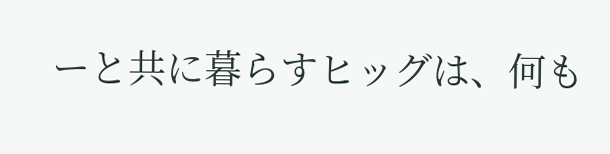ーと共に暮らすヒッグは、何も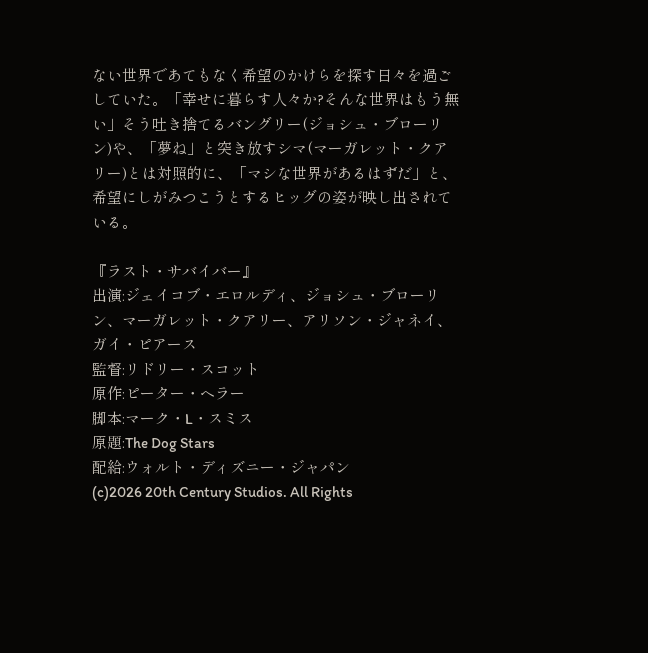ない世界であてもなく希望のかけらを探す日々を過ごしていた。「幸せに暮らす人々か?そんな世界はもう無い」そう吐き捨てるバングリー(ジョシュ・ブローリン)や、「夢ね」と突き放すシマ(マーガレット・クアリー)とは対照的に、「マシな世界があるはずだ」と、希望にしがみつこうとするヒッグの姿が映し出されている。

『ラスト・サバイバー』
出演:ジェイコブ・エロルディ、ジョシュ・ブローリン、マーガレット・クアリー、アリソン・ジャネイ、ガイ・ピアース
監督:リドリー・スコット
原作:ピーター・ヘラー
脚本:マーク・L・スミス
原題:The Dog Stars
配給:ウォルト・ディズニー・ジャパン
(c)2026 20th Century Studios. All Rights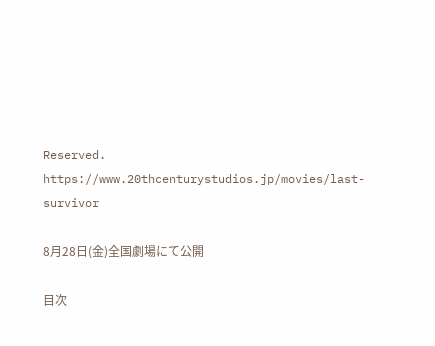Reserved.
https://www.20thcenturystudios.jp/movies/last-survivor

8月28日(金)全国劇場にて公開

目次